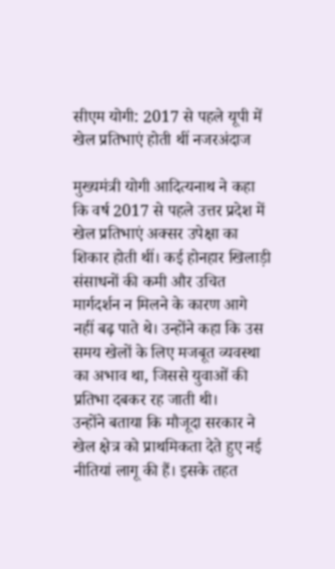सीएम योगी: 2017 से पहले यूपी में खेल प्रतिभाएं होती थीं नजरअंदाज

मुख्यमंत्री योगी आदित्यनाथ ने कहा कि वर्ष 2017 से पहले उत्तर प्रदेश में खेल प्रतिभाएं अक्सर उपेक्षा का शिकार होती थीं। कई होनहार खिलाड़ी संसाधनों की कमी और उचित मार्गदर्शन न मिलने के कारण आगे नहीं बढ़ पाते थे। उन्होंने कहा कि उस समय खेलों के लिए मजबूत व्यवस्था का अभाव था, जिससे युवाओं की प्रतिभा दबकर रह जाती थी।
उन्होंने बताया कि मौजूदा सरकार ने खेल क्षेत्र को प्राथमिकता देते हुए नई नीतियां लागू की हैं। इसके तहत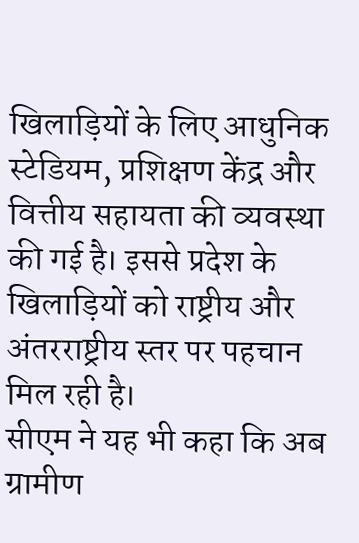खिलाड़ियों के लिए आधुनिक स्टेडियम, प्रशिक्षण केंद्र और वित्तीय सहायता की व्यवस्था की गई है। इससे प्रदेश के खिलाड़ियों को राष्ट्रीय और अंतरराष्ट्रीय स्तर पर पहचान मिल रही है।
सीएम ने यह भी कहा कि अब ग्रामीण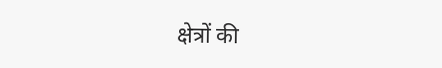क्षेत्रों की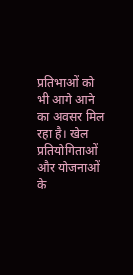प्रतिभाओं को भी आगे आने का अवसर मिल रहा है। खेल प्रतियोगिताओं और योजनाओं के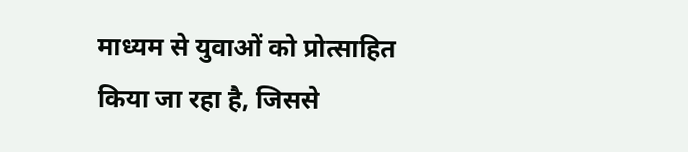माध्यम से युवाओं को प्रोत्साहित किया जा रहा है, जिससे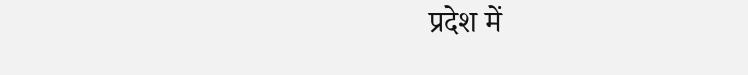प्रदेश में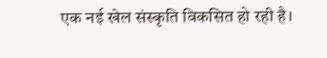एक नई खेल संस्कृति विकसित हो रही है।